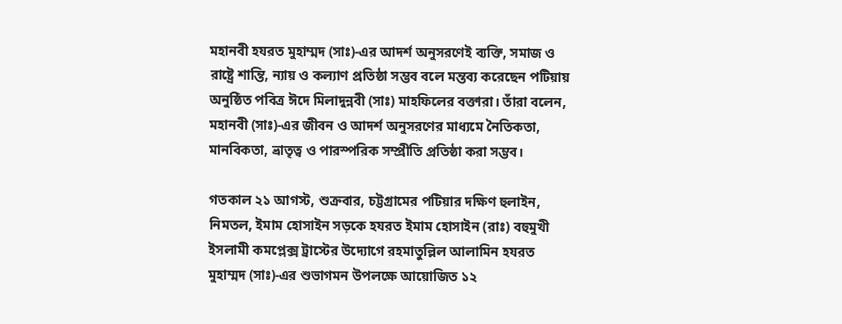মহানবী হযরত মুহাম্মদ (সাঃ)-এর আদর্শ অনুসরণেই ব্যক্তি, সমাজ ও রাষ্ট্রে শান্তি, ন্যায় ও কল্যাণ প্রতিষ্ঠা সম্ভব বলে মন্তব্য করেছেন পটিয়ায় অনুষ্ঠিত পবিত্র ঈদে মিলাদুন্নবী (সাঃ) মাহফিলের বক্তারা। তাঁরা বলেন, মহানবী (সাঃ)-এর জীবন ও আদর্শ অনুসরণের মাধ্যমে নৈতিকতা, মানবিকতা, ভ্রাতৃত্ব ও পারস্পরিক সম্প্রীতি প্রতিষ্ঠা করা সম্ভব।

গতকাল ২১ আগস্ট, শুক্রবার, চট্টগ্রামের পটিয়ার দক্ষিণ হুলাইন, নিমতল, ইমাম হোসাইন সড়কে হযরত ইমাম হোসাইন (রাঃ) বহুমুখী ইসলামী কমপ্লেক্স ট্রাস্টের উদ্যোগে রহমাতুল্লিল আলামিন হযরত মুহাম্মদ (সাঃ)-এর শুভাগমন উপলক্ষে আয়োজিত ১২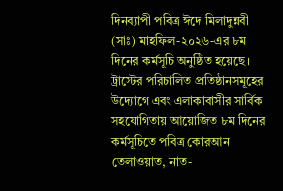দিনব্যাপী পবিত্র ঈদে মিলাদুন্নবী (সাঃ) মাহফিল-২০২৬-এর ৮ম দিনের কর্মসূচি অনুষ্ঠিত হয়েছে।
ট্রাস্টের পরিচালিত প্রতিষ্ঠানসমূহের উদ্যোগে এবং এলাকাবাসীর সার্বিক সহযোগিতায় আয়োজিত ৮ম দিনের কর্মসূচিতে পবিত্র কোরআন তেলাওয়াত, নাত-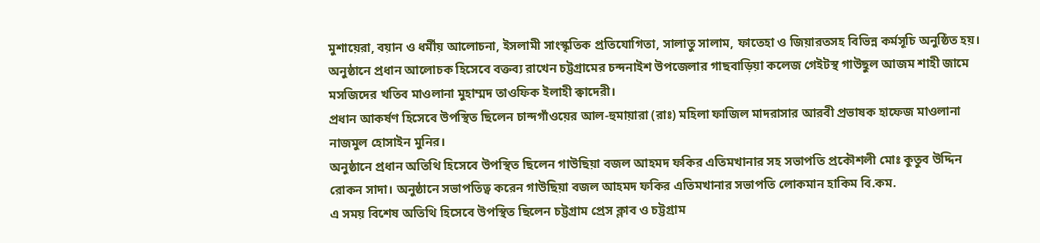মুশায়েরা, বয়ান ও ধর্মীয় আলোচনা, ইসলামী সাংস্কৃতিক প্রতিযোগিতা, সালাতু সালাম, ফাতেহা ও জিয়ারতসহ বিভিন্ন কর্মসূচি অনুষ্ঠিত হয়।
অনুষ্ঠানে প্রধান আলোচক হিসেবে বক্তব্য রাখেন চট্টগ্রামের চন্দনাইশ উপজেলার গাছবাড়িয়া কলেজ গেইটস্থ গাউছুল আজম শাহী জামে মসজিদের খতিব মাওলানা মুহাম্মদ তাওফিক ইলাহী ক্বাদেরী।
প্রধান আকর্ষণ হিসেবে উপস্থিত ছিলেন চান্দগাঁওয়ের আল-হুমায়ারা (রাঃ) মহিলা ফাজিল মাদরাসার আরবী প্রভাষক হাফেজ মাওলানা নাজমুল হোসাইন মুনির।
অনুষ্ঠানে প্রধান অতিথি হিসেবে উপস্থিত ছিলেন গাউছিয়া বজল আহমদ ফকির এতিমখানার সহ সভাপতি প্রকৌশলী মোঃ কুতুব উদ্দিন রোকন সাদা। অনুষ্ঠানে সভাপতিত্ব করেন গাউছিয়া বজল আহমদ ফকির এতিমখানার সভাপতি লোকমান হাকিম বি.কম.
এ সময় বিশেষ অতিথি হিসেবে উপস্থিত ছিলেন চট্টগ্রাম প্রেস ক্লাব ও চট্টগ্রাম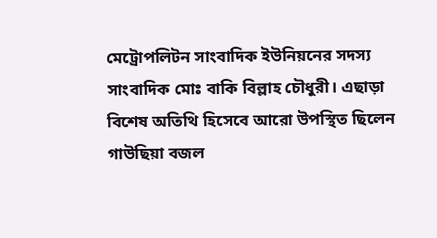মেট্রোপলিটন সাংবাদিক ইউনিয়নের সদস্য সাংবাদিক মোঃ বাকি বিল্লাহ চৌধুরী। এছাড়া বিশেষ অতিথি হিসেবে আরো উপস্থিত ছিলেন গাউছিয়া বজল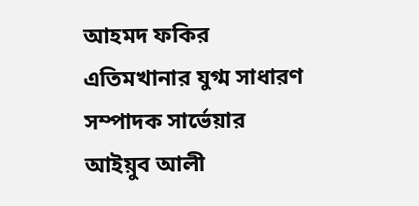আহমদ ফকির এতিমখানার যুগ্ম সাধারণ সম্পাদক সার্ভেয়ার আইয়ুব আলী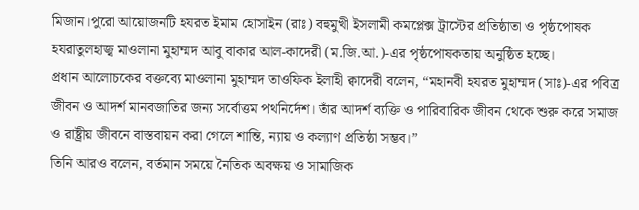মিজান।পুরো আয়োজনটি হযরত ইমাম হোসাইন (রাঃ) বহুমুখী ইসলামী কমপ্লেক্স ট্রাস্টের প্রতিষ্ঠাতা ও পৃষ্ঠপোষক হযরাতুলহাজ্ব মাওলানা মুহাম্মদ আবু বাকার আল-কাদেরী (ম.জি.আ.)-এর পৃষ্ঠপোষকতায় অনুষ্ঠিত হচ্ছে।
প্রধান আলোচকের বক্তব্যে মাওলানা মুহাম্মদ তাওফিক ইলাহী ক্বাদেরী বলেন, “মহানবী হযরত মুহাম্মদ (সাঃ)-এর পবিত্র জীবন ও আদর্শ মানবজাতির জন্য সর্বোত্তম পথনির্দেশ। তাঁর আদর্শ ব্যক্তি ও পারিবারিক জীবন থেকে শুরু করে সমাজ ও রাষ্ট্রীয় জীবনে বাস্তবায়ন করা গেলে শান্তি, ন্যায় ও কল্যাণ প্রতিষ্ঠা সম্ভব।”
তিনি আরও বলেন, বর্তমান সময়ে নৈতিক অবক্ষয় ও সামাজিক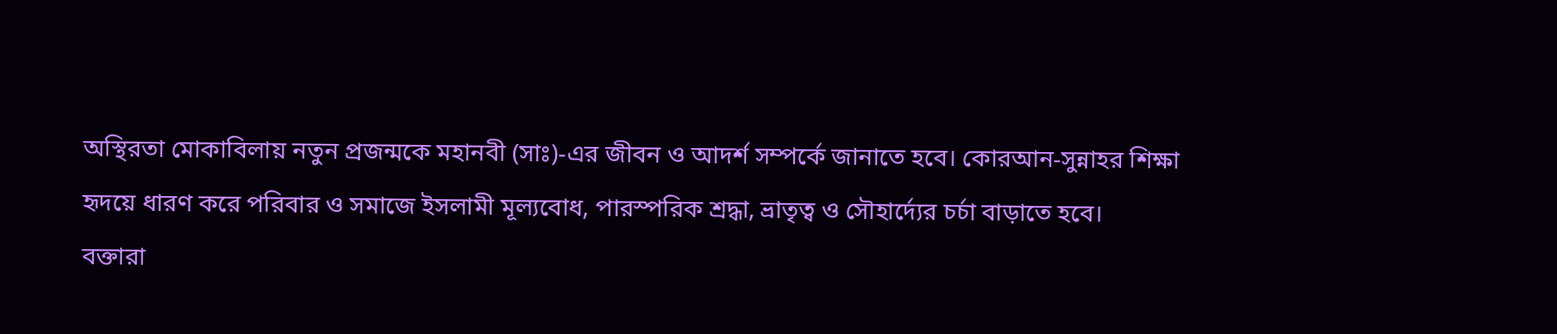অস্থিরতা মোকাবিলায় নতুন প্রজন্মকে মহানবী (সাঃ)-এর জীবন ও আদর্শ সম্পর্কে জানাতে হবে। কোরআন-সুন্নাহর শিক্ষা হৃদয়ে ধারণ করে পরিবার ও সমাজে ইসলামী মূল্যবোধ, পারস্পরিক শ্রদ্ধা, ভ্রাতৃত্ব ও সৌহার্দ্যের চর্চা বাড়াতে হবে।
বক্তারা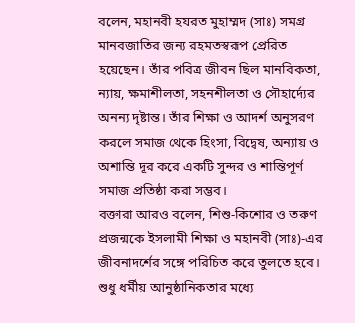বলেন, মহানবী হযরত মুহাম্মদ (সাঃ) সমগ্র মানবজাতির জন্য রহমতস্বরূপ প্রেরিত হয়েছেন। তাঁর পবিত্র জীবন ছিল মানবিকতা, ন্যায়, ক্ষমাশীলতা, সহনশীলতা ও সৌহার্দ্যের অনন্য দৃষ্টান্ত। তাঁর শিক্ষা ও আদর্শ অনুসরণ করলে সমাজ থেকে হিংসা, বিদ্বেষ, অন্যায় ও অশান্তি দূর করে একটি সুন্দর ও শান্তিপূর্ণ সমাজ প্রতিষ্ঠা করা সম্ভব।
বক্তারা আরও বলেন, শিশু-কিশোর ও তরুণ প্রজন্মকে ইসলামী শিক্ষা ও মহানবী (সাঃ)-এর জীবনাদর্শের সঙ্গে পরিচিত করে তুলতে হবে। শুধু ধর্মীয় আনুষ্ঠানিকতার মধ্যে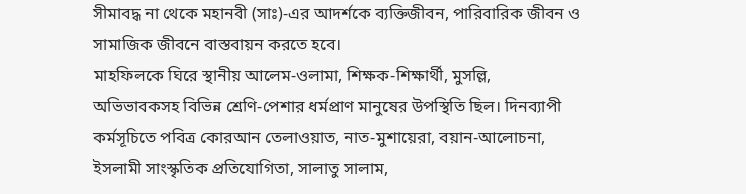সীমাবদ্ধ না থেকে মহানবী (সাঃ)-এর আদর্শকে ব্যক্তিজীবন, পারিবারিক জীবন ও সামাজিক জীবনে বাস্তবায়ন করতে হবে।
মাহফিলকে ঘিরে স্থানীয় আলেম-ওলামা, শিক্ষক-শিক্ষার্থী, মুসল্লি, অভিভাবকসহ বিভিন্ন শ্রেণি-পেশার ধর্মপ্রাণ মানুষের উপস্থিতি ছিল। দিনব্যাপী কর্মসূচিতে পবিত্র কোরআন তেলাওয়াত, নাত-মুশায়েরা, বয়ান-আলোচনা, ইসলামী সাংস্কৃতিক প্রতিযোগিতা, সালাতু সালাম,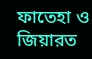ফাতেহা ও জিয়ারত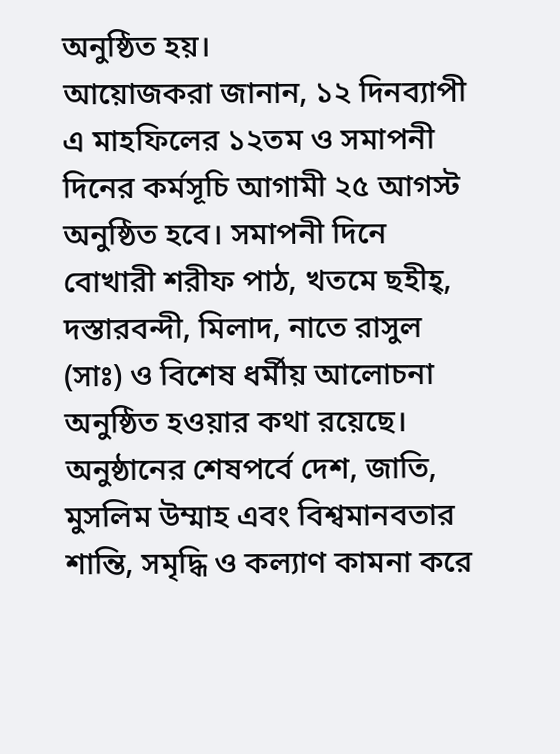অনুষ্ঠিত হয়।
আয়োজকরা জানান, ১২ দিনব্যাপী এ মাহফিলের ১২তম ও সমাপনী দিনের কর্মসূচি আগামী ২৫ আগস্ট অনুষ্ঠিত হবে। সমাপনী দিনে বোখারী শরীফ পাঠ, খতমে ছহীহ্, দস্তারবন্দী, মিলাদ, নাতে রাসুল (সাঃ) ও বিশেষ ধর্মীয় আলোচনা অনুষ্ঠিত হওয়ার কথা রয়েছে।
অনুষ্ঠানের শেষপর্বে দেশ, জাতি, মুসলিম উম্মাহ এবং বিশ্বমানবতার শান্তি, সমৃদ্ধি ও কল্যাণ কামনা করে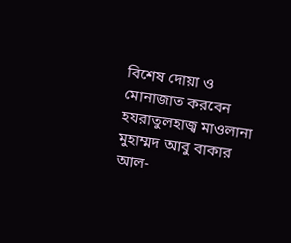বিশেষ দোয়া ও মোনাজাত করবেন হযরাতুলহাজ্ব মাওলানা মুহাম্মদ আবু বাকার আল-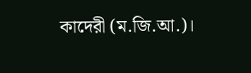কাদেরী (ম.জি.আ.)।